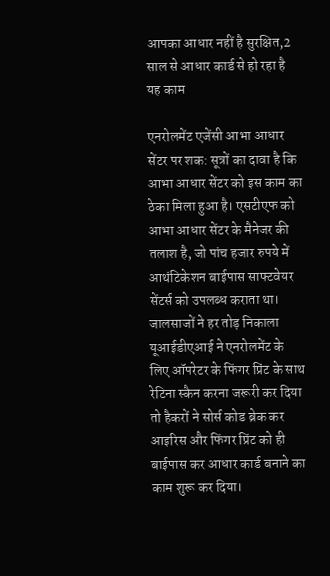आपका आधार नहीं है सुरक्षित,2 साल से आधार कार्ड से हो रहा है यह काम

एनरोलमेंट एजेंसी आभा आधार सेंटर पर शक: सूत्रों का दावा है कि आभा आधार सेंटर को इस काम का ठेका मिला हुआ है। एसटीएफ को आभा आधार सेंटर के मैनेजर की तलाश है, जो पांच हजार रुपये में आथंटिकेशन बाईपास साफ्टवेयर सेंटर्स को उपलब्ध कराता था।
जालसाजों ने हर तोड़ निकाला
यूआईडीएआई ने एनरोलमेंट के लिए ऑपरेटर के फिंगर प्रिंट के साथ रेटिना स्कैन करना जरूरी कर दिया तो हैकरों ने सोर्स कोड ब्रेक कर आइरिस और फिंगर प्रिंट को ही बाईपास कर आधार कार्ड बनाने का काम शुरू कर दिया।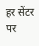हर सेंटर पर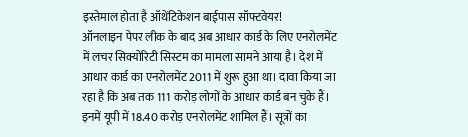इस्तेमाल होता है ऑथेंटिकेशन बाईपास सॉफ्टवेयर!
ऑनलाइन पेपर लीक के बाद अब आधार कार्ड के लिए एनरोलमेंट में लचर सिक्योरिटी सिस्टम का मामला सामने आया है। देश में आधार कार्ड का एनरोलमेंट 2011 में शुरू हुआ था। दावा किया जा रहा है कि अब तक 111 करोड़ लोगों के आधार कार्ड बन चुके हैं। इनमें यूपी में 18.40 करोड़ एनरोलमेंट शामिल हैं। सूत्रों का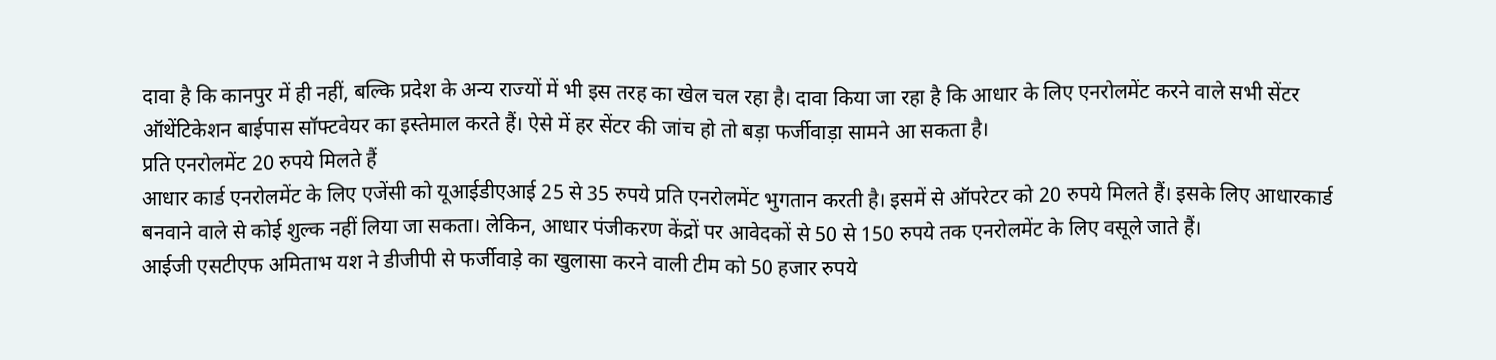दावा है कि कानपुर में ही नहीं, बल्कि प्रदेश के अन्य राज्यों में भी इस तरह का खेल चल रहा है। दावा किया जा रहा है कि आधार के लिए एनरोलमेंट करने वाले सभी सेंटर ऑथेंटिकेशन बाईपास सॉफ्टवेयर का इस्तेमाल करते हैं। ऐसे में हर सेंटर की जांच हो तो बड़ा फर्जीवाड़ा सामने आ सकता है।
प्रति एनरोलमेंट 20 रुपये मिलते हैं
आधार कार्ड एनरोलमेंट के लिए एजेंसी को यूआईडीएआई 25 से 35 रुपये प्रति एनरोलमेंट भुगतान करती है। इसमें से ऑपरेटर को 20 रुपये मिलते हैं। इसके लिए आधारकार्ड बनवाने वाले से कोई शुल्क नहीं लिया जा सकता। लेकिन, आधार पंजीकरण केंद्रों पर आवेदकों से 50 से 150 रुपये तक एनरोलमेंट के लिए वसूले जाते हैं।
आईजी एसटीएफ अमिताभ यश ने डीजीपी से फर्जीवाड़े का खुलासा करने वाली टीम को 50 हजार रुपये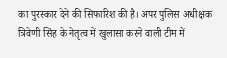का पुरस्कार देने की सिफारिश की है। अपर पुलिस अधीक्षक त्रिवेणी सिंह के नेतृत्व में खुलासा करने वाली टीम में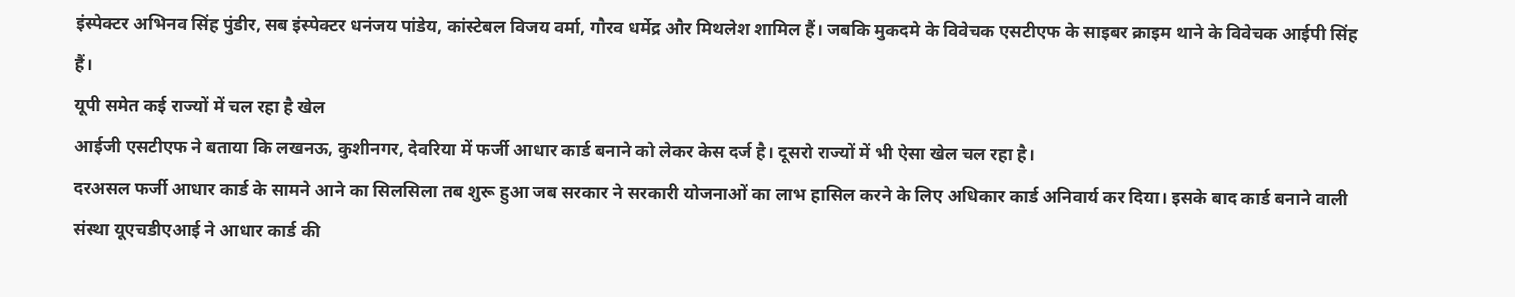इंस्पेक्टर अभिनव सिंह पुंडीर, सब इंस्पेक्टर धनंजय पांडेय, कांस्टेबल विजय वर्मा, गौरव धर्मेद्र और मिथलेश शामिल हैं। जबकि मुकदमे के विवेचक एसटीएफ के साइबर क्राइम थाने के विवेचक आईपी सिंह हैं।
यूपी समेत कई राज्यों में चल रहा है खेल
आईजी एसटीएफ ने बताया कि लखनऊ, कुशीनगर, देवरिया में फर्जी आधार कार्ड बनाने को लेकर केस दर्ज है। दूसरो राज्यों में भी ऐसा खेल चल रहा है।
दरअसल फर्जी आधार कार्ड के सामने आने का सिलसिला तब शुरू हुआ जब सरकार ने सरकारी योजनाओं का लाभ हासिल करने के लिए अधिकार कार्ड अनिवार्य कर दिया। इसके बाद कार्ड बनाने वाली संस्था यूएचडीएआई ने आधार कार्ड की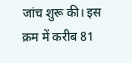जांच शुरू की। इस क्रम में करीब 81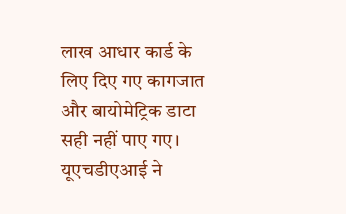लाख आधार कार्ड के लिए दिए गए कागजात और बायोमेट्रिक डाटा सही नहीं पाए गए।
यूएचडीएआई ने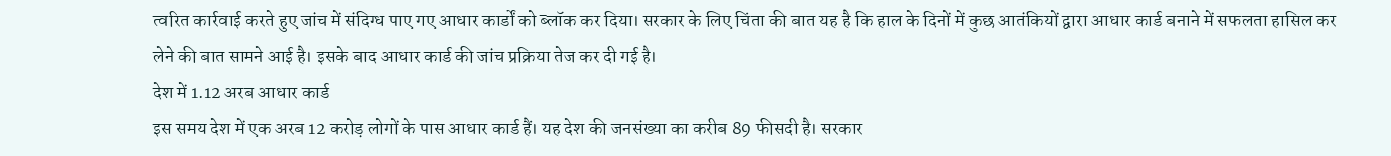त्वरित कार्रवाई करते हुए जांच में संदिग्ध पाए गए आधार कार्डों को ब्लॉक कर दिया। सरकार के लिए चिंता की बात यह है कि हाल के दिनों में कुछ आतंकियों द्वारा आधार कार्ड बनाने में सफलता हासिल कर लेने की बात सामने आई है। इसके बाद आधार कार्ड की जांच प्रक्रिया तेज कर दी गई है।
देश में 1.12 अरब आधार कार्ड
इस समय देश में एक अरब 12 करोड़ लोगों के पास आधार कार्ड हैं। यह देश की जनसंख्या का करीब 89 फीसदी है। सरकार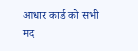आधार कार्ड को सभी मद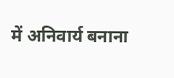में अनिवार्य बनाना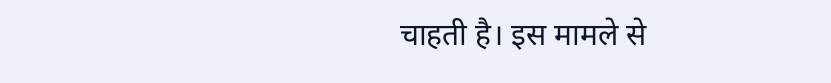चाहती है। इस मामले से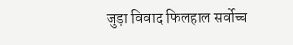जुड़ा विवाद फिलहाल सर्वोच्च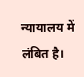न्यायालय में लंबित है।